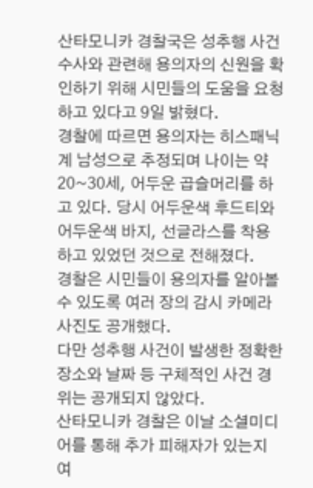산타모니카 경찰국은 성추행 사건 수사와 관련해 용의자의 신원을 확인하기 위해 시민들의 도움을 요청하고 있다고 9일 밝혔다.
경찰에 따르면 용의자는 히스패닉계 남성으로 추정되며 나이는 약 20~30세, 어두운 곱슬머리를 하고 있다. 당시 어두운색 후드티와 어두운색 바지, 선글라스를 착용하고 있었던 것으로 전해졌다.
경찰은 시민들이 용의자를 알아볼 수 있도록 여러 장의 감시 카메라 사진도 공개했다.
다만 성추행 사건이 발생한 정확한 장소와 날짜 등 구체적인 사건 경위는 공개되지 않았다.
산타모니카 경찰은 이날 소셜미디어를 통해 추가 피해자가 있는지 여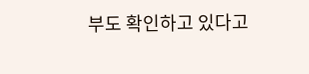부도 확인하고 있다고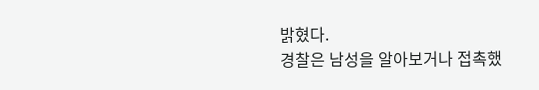밝혔다.
경찰은 남성을 알아보거나 접촉했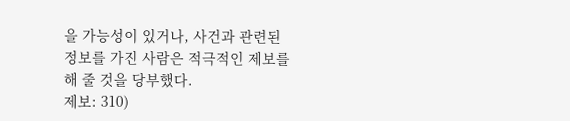을 가능성이 있거나, 사건과 관련된 정보를 가진 사람은 적극적인 제보를 해 줄 것을 당부했다.
제보: 310)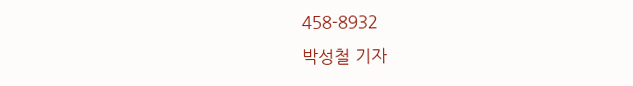458-8932
박성철 기자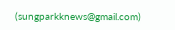(sungparkknews@gmail.com)